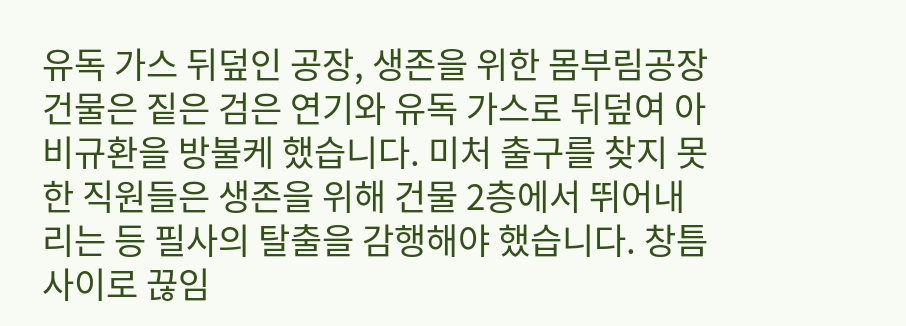유독 가스 뒤덮인 공장, 생존을 위한 몸부림공장 건물은 짙은 검은 연기와 유독 가스로 뒤덮여 아비규환을 방불케 했습니다. 미처 출구를 찾지 못한 직원들은 생존을 위해 건물 2층에서 뛰어내리는 등 필사의 탈출을 감행해야 했습니다. 창틈 사이로 끊임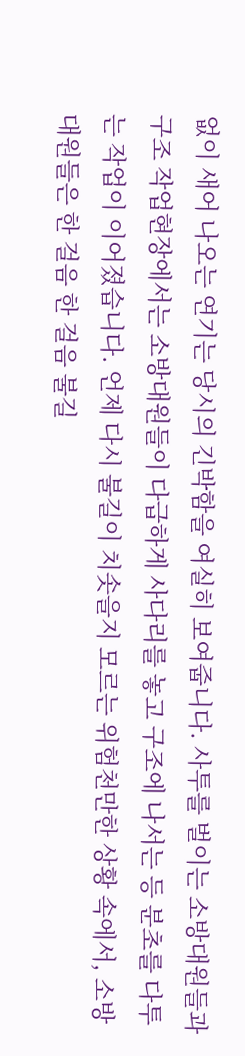없이 새어 나오는 연기는 당시의 긴박함을 여실히 보여줍니다. 사투를 벌이는 소방대원들과 구조 작업현장에서는 소방대원들이 다급하게 사다리를 놓고 구조에 나서는 등 분초를 다투는 작업이 이어졌습니다. 언제 다시 불길이 치솟을지 모르는 위험천만한 상황 속에서, 소방대원들은 한 걸음 한 걸음 불길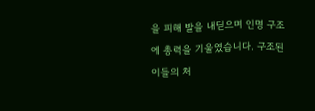을 피해 발을 내딛으며 인명 구조에 총력을 기울였습니다. 구조된 이들의 처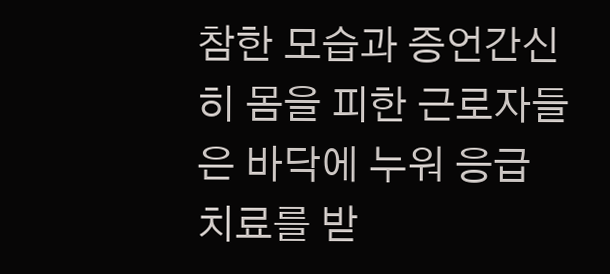참한 모습과 증언간신히 몸을 피한 근로자들은 바닥에 누워 응급 치료를 받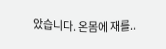았습니다. 온몸에 재를..